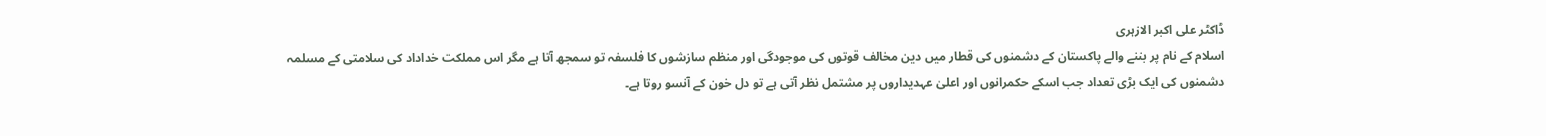ڈاکٹر علی اکبر الازہری
اسلام کے نام پر بننے والے پاکستان کے دشمنوں کی قطار میں دین مخالف قوتوں کی موجودگی اور منظم سازشوں کا فلسفہ تو سمجھ آتا ہے مگر اس مملکت خداداد کی سلامتی کے مسلمہ دشمنوں کی ایک بڑی تعداد جب اسکے حکمرانوں اور اعلیٰ عہدیداروں پر مشتمل نظر آتی ہے تو دل خون کے آنسو روتا ہے۔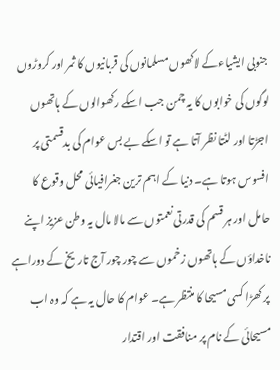جنوبی ایشیاءکے لاکھوں مسلمانوں کی قربانیوں کا ثمر اور کروڑوں لوگوں کی خوابوں کا یہ چمن جب اسکے رکھوالوں کے ہاتھوں اجڑتا اور لٹتا نظر آتا ہے تو اسکے بے بس عوام کی بدقسمتی پر افسوس ہوتا ہے۔ دنیا کے اہم ترین جغرافیائی محل وقوع کا حامل اور ہر قسم کی قدرتی نعمتوں سے مالا مال یہ وطن عزیز اپنے ناخداؤں کے ہاتھوں زخموں سے چور چور آج تاریخ کے دوراہے پر کھڑا کسی مسیحا کا منتظر ہے۔ عوام کا حال یہ ہے کہ وہ اب مسیحائی کے نام پر منافقت اور اقتدار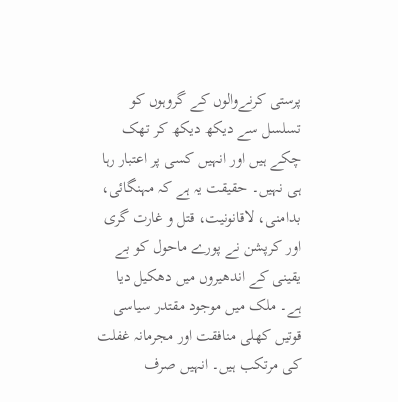پرستی کرنےوالوں کے گروہوں کو تسلسل سے دیکھ دیکھ کر تھک چکے ہیں اور انہیں کسی پر اعتبار رہا ہی نہیں۔ حقیقت یہ ہے کہ مہنگائی، بدامنی، لاقانونیت، قتل و غارت گری اور کرپشن نے پورے ماحول کو بے یقینی کے اندھیروں میں دھکیل دیا ہے۔ ملک میں موجود مقتدر سیاسی قوتیں کھلی منافقت اور مجرمانہ غفلت کی مرتکب ہیں۔ انہیں صرف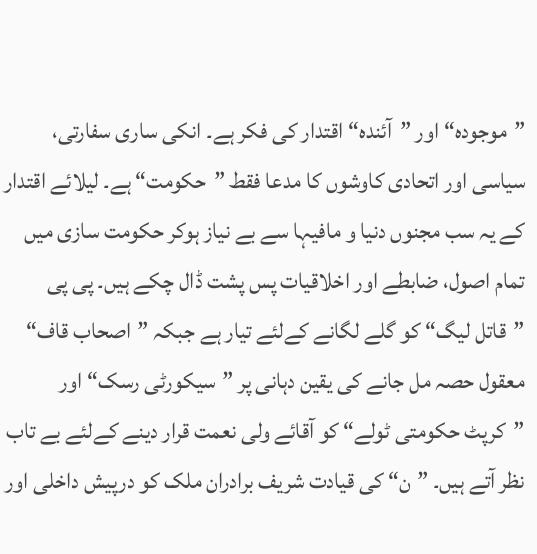”موجودہ“ اور ”آئندہ“ اقتدار کی فکر ہے۔ انکی ساری سفارتی، سیاسی اور اتحادی کاوشوں کا مدعا فقط ”حکومت“ ہے۔ لیلائے اقتدار کے یہ سب مجنوں دنیا و مافیہا سے بے نیاز ہوکر حکومت سازی میں تمام اصول، ضابطے اور اخلاقیات پس پشت ڈال چکے ہیں۔ پی پی ”قاتل لیگ“ کو گلے لگانے کےلئے تیار ہے جبکہ ”اصحاب قاف“ معقول حصہ مل جانے کی یقین دہانی پر ”سیکورٹی رسک“ اور ”کرپٹ حکومتی ٹولے“ کو آقائے ولی نعمت قرار دینے کےلئے بے تاب نظر آتے ہیں۔ ”ن“ کی قیادت شریف برادران ملک کو درپیش داخلی اور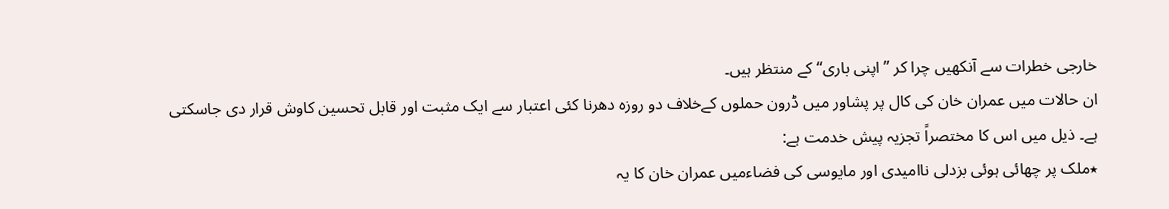خارجی خطرات سے آنکھیں چرا کر ”اپنی باری“ کے منتظر ہیں۔
ان حالات میں عمران خان کی کال پر پشاور میں ڈرون حملوں کےخلاف دو روزہ دھرنا کئی اعتبار سے ایک مثبت اور قابل تحسین کاوش قرار دی جاسکتی ہے۔ ذیل میں اس کا مختصراً تجزیہ پیش خدمت ہے:
٭ملک پر چھائی ہوئی بزدلی ناامیدی اور مایوسی کی فضاءمیں عمران خان کا یہ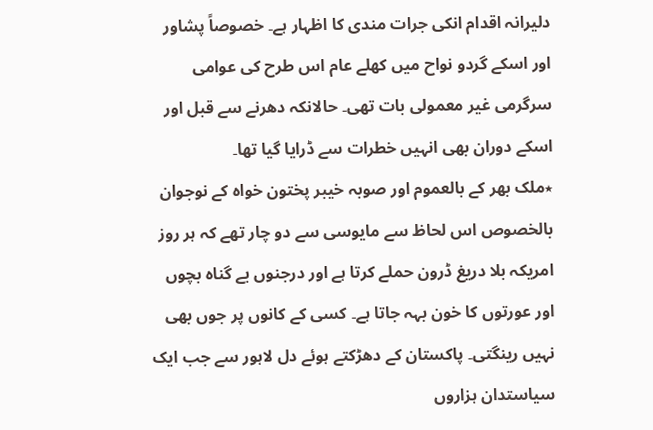دلیرانہ اقدام انکی جرات مندی کا اظہار ہے۔ خصوصاً پشاور اور اسکے گردو نواح میں کھلے عام اس طرح کی عوامی سرگرمی غیر معمولی بات تھی۔ حالانکہ دھرنے سے قبل اور اسکے دوران بھی انہیں خطرات سے ڈرایا گیا تھا۔
٭ملک بھر کے بالعموم اور صوبہ خیبر پختون خواہ کے نوجوان بالخصوص اس لحاظ سے مایوسی سے دو چار تھے کہ ہر روز امریکہ بلا دریغ ڈرون حملے کرتا ہے اور درجنوں بے گناہ بچوں اور عورتوں کا خون بہہ جاتا ہے۔ کسی کے کانوں پر جوں بھی نہیں رینگتی۔ پاکستان کے دھڑکتے ہوئے دل لاہور سے جب ایک سیاستدان ہزاروں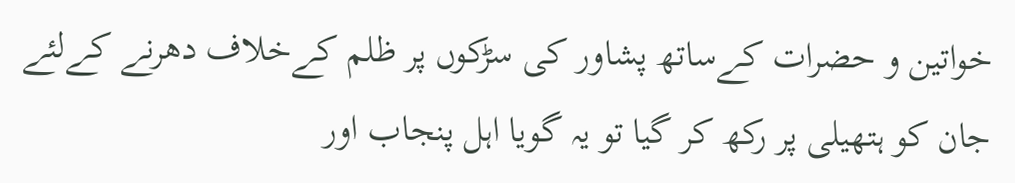خواتین و حضرات کےساتھ پشاور کی سڑکوں پر ظلم کےخلاف دھرنے کےلئے جان کو ہتھیلی پر رکھ کر گیا تو یہ گویا اہل پنجاب اور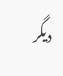دیگر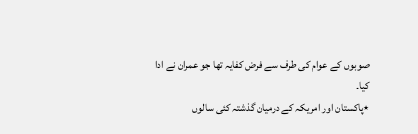صوبوں کے عوام کی طرف سے فرض کفایہ تھا جو عمران نے ادا کیا۔
٭پاکستان اور امریکہ کے درمیان گذشتہ کئی سالوں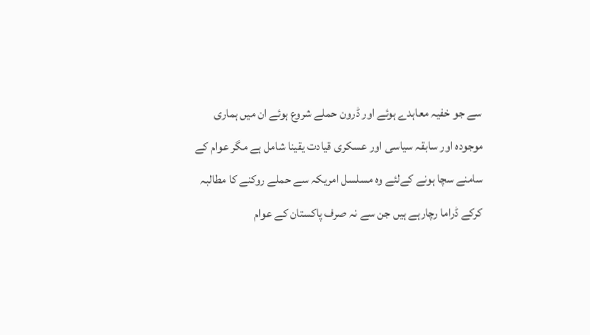سے جو خفیہ معاہدے ہوئے اور ڈرون حملے شروع ہوئے ان میں ہماری موجودہ اور سابقہ سیاسی اور عسکری قیادت یقینا شامل ہے مگر عوام کے سامنے سچا ہونے کےلئے وہ مسلسل امریکہ سے حملے روکنے کا مطالبہ کرکے ڈراما رچارہے ہیں جن سے نہ صرف پاکستان کے عوام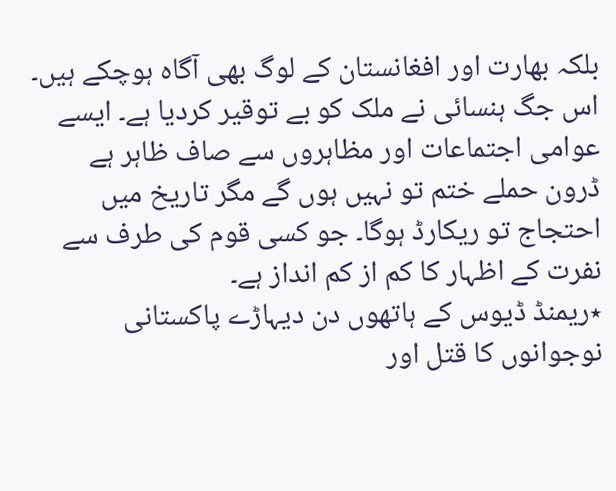بلکہ بھارت اور افغانستان کے لوگ بھی آگاہ ہوچکے ہیں۔ اس جگ ہنسائی نے ملک کو بے توقیر کردیا ہے۔ ایسے عوامی اجتماعات اور مظاہروں سے صاف ظاہر ہے ڈرون حملے ختم تو نہیں ہوں گے مگر تاریخ میں احتجاج تو ریکارڈ ہوگا۔ جو کسی قوم کی طرف سے نفرت کے اظہار کا کم از کم انداز ہے۔
٭ریمنڈ ڈیوس کے ہاتھوں دن دیہاڑے پاکستانی نوجوانوں کا قتل اور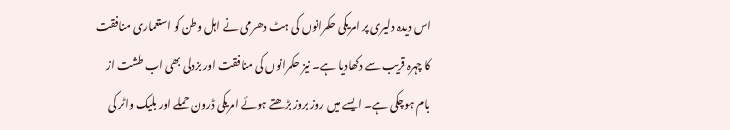اس دیدہ دلیری پر امریکی حکمرانوں کی ہٹ دھرمی نے اہل وطن کو استعماری منافقت کا چہرہ قریب سے دکھادیا ہے۔ نیز حکمرانوں کی منافقت اور بزدلی بھی اب طشت از بام ہوچکی ہے۔ ایسے میں روز بروز بڑھتے ہوئے امریکی ڈرون حملے اور بلیک واٹر کی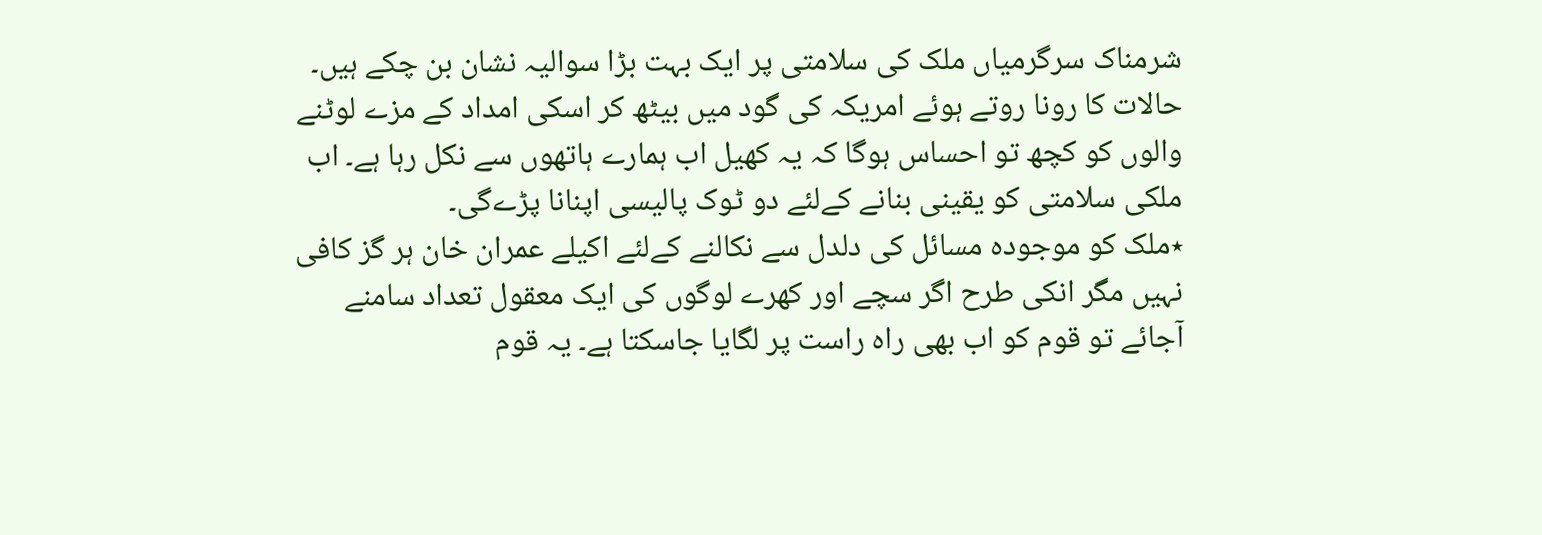شرمناک سرگرمیاں ملک کی سلامتی پر ایک بہت بڑا سوالیہ نشان بن چکے ہیں۔ حالات کا رونا روتے ہوئے امریکہ کی گود میں بیٹھ کر اسکی امداد کے مزے لوٹنے والوں کو کچھ تو احساس ہوگا کہ یہ کھیل اب ہمارے ہاتھوں سے نکل رہا ہے۔ اب ملکی سلامتی کو یقینی بنانے کےلئے دو ٹوک پالیسی اپنانا پڑےگی۔
٭ملک کو موجودہ مسائل کی دلدل سے نکالنے کےلئے اکیلے عمران خان ہر گز کافی نہیں مگر انکی طرح اگر سچے اور کھرے لوگوں کی ایک معقول تعداد سامنے آجائے تو قوم کو اب بھی راہ راست پر لگایا جاسکتا ہے۔ یہ قوم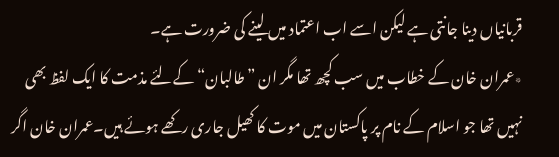قربانیاں دینا جانتی ہے لیکن اسے اب اعتماد میں لینے کی ضرورت ہے۔
٭عمران خان کے خطاب میں سب کچھ تھا مگر ان ”طالبان“ کےلئے مذمت کا ایک لفظ بھی نہیں تھا جو اسلام کے نام پر پاکستان میں موت کا کھیل جاری رکھے ہوئے ہیں۔عمران خان اگر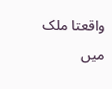واقعتا ملک میں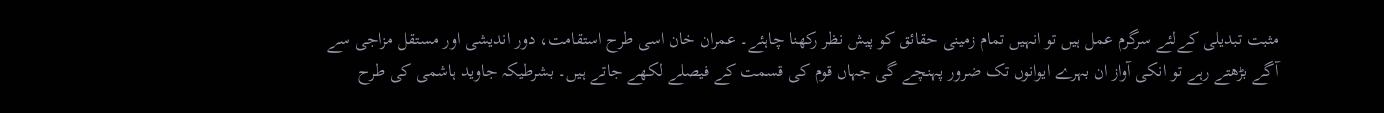مثبت تبدیلی کےلئے سرگرم عمل ہیں تو انہیں تمام زمینی حقائق کو پیش نظر رکھنا چاہئے۔ عمران خان اسی طرح استقامت، دور اندیشی اور مستقل مزاجی سے آگے بڑھتے رہے تو انکی آواز ان بہرے ایوانوں تک ضرور پہنچے گی جہاں قوم کی قسمت کے فیصلے لکھے جاتے ہیں۔ بشرطیکہ جاوید ہاشمی کی طرح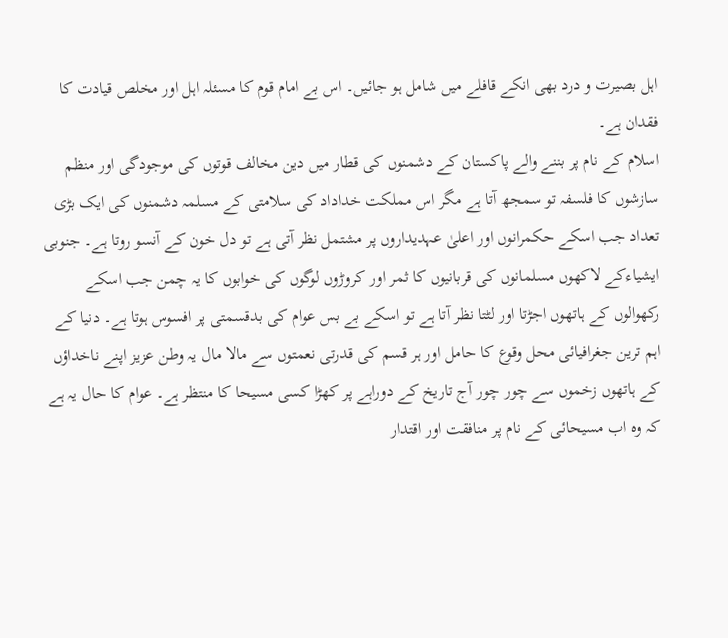اہل بصیرت و درد بھی انکے قافلے میں شامل ہو جائیں۔ اس بے امام قوم کا مسئلہ اہل اور مخلص قیادت کا فقدان ہے۔
اسلام کے نام پر بننے والے پاکستان کے دشمنوں کی قطار میں دین مخالف قوتوں کی موجودگی اور منظم سازشوں کا فلسفہ تو سمجھ آتا ہے مگر اس مملکت خداداد کی سلامتی کے مسلمہ دشمنوں کی ایک بڑی تعداد جب اسکے حکمرانوں اور اعلیٰ عہدیداروں پر مشتمل نظر آتی ہے تو دل خون کے آنسو روتا ہے۔ جنوبی ایشیاءکے لاکھوں مسلمانوں کی قربانیوں کا ثمر اور کروڑوں لوگوں کی خوابوں کا یہ چمن جب اسکے رکھوالوں کے ہاتھوں اجڑتا اور لٹتا نظر آتا ہے تو اسکے بے بس عوام کی بدقسمتی پر افسوس ہوتا ہے۔ دنیا کے اہم ترین جغرافیائی محل وقوع کا حامل اور ہر قسم کی قدرتی نعمتوں سے مالا مال یہ وطن عزیز اپنے ناخداؤں کے ہاتھوں زخموں سے چور چور آج تاریخ کے دوراہے پر کھڑا کسی مسیحا کا منتظر ہے۔ عوام کا حال یہ ہے کہ وہ اب مسیحائی کے نام پر منافقت اور اقتدار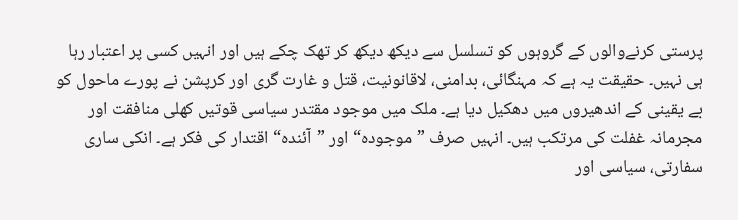پرستی کرنےوالوں کے گروہوں کو تسلسل سے دیکھ دیکھ کر تھک چکے ہیں اور انہیں کسی پر اعتبار رہا ہی نہیں۔ حقیقت یہ ہے کہ مہنگائی، بدامنی، لاقانونیت، قتل و غارت گری اور کرپشن نے پورے ماحول کو بے یقینی کے اندھیروں میں دھکیل دیا ہے۔ ملک میں موجود مقتدر سیاسی قوتیں کھلی منافقت اور مجرمانہ غفلت کی مرتکب ہیں۔ انہیں صرف ”موجودہ“ اور ”آئندہ“ اقتدار کی فکر ہے۔ انکی ساری سفارتی، سیاسی اور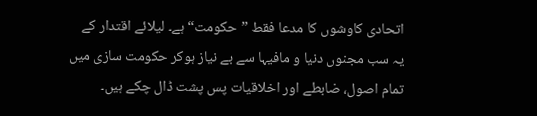اتحادی کاوشوں کا مدعا فقط ”حکومت“ ہے۔ لیلائے اقتدار کے یہ سب مجنوں دنیا و مافیہا سے بے نیاز ہوکر حکومت سازی میں تمام اصول، ضابطے اور اخلاقیات پس پشت ڈال چکے ہیں۔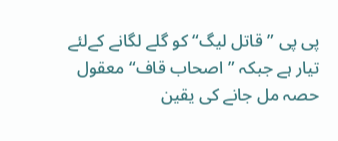پی پی ”قاتل لیگ“ کو گلے لگانے کےلئے تیار ہے جبکہ ”اصحاب قاف“ معقول حصہ مل جانے کی یقین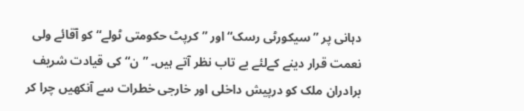دہانی پر ”سیکورٹی رسک“ اور ”کرپٹ حکومتی ٹولے“ کو آقائے ولی نعمت قرار دینے کےلئے بے تاب نظر آتے ہیں۔ ”ن“ کی قیادت شریف برادران ملک کو درپیش داخلی اور خارجی خطرات سے آنکھیں چرا کر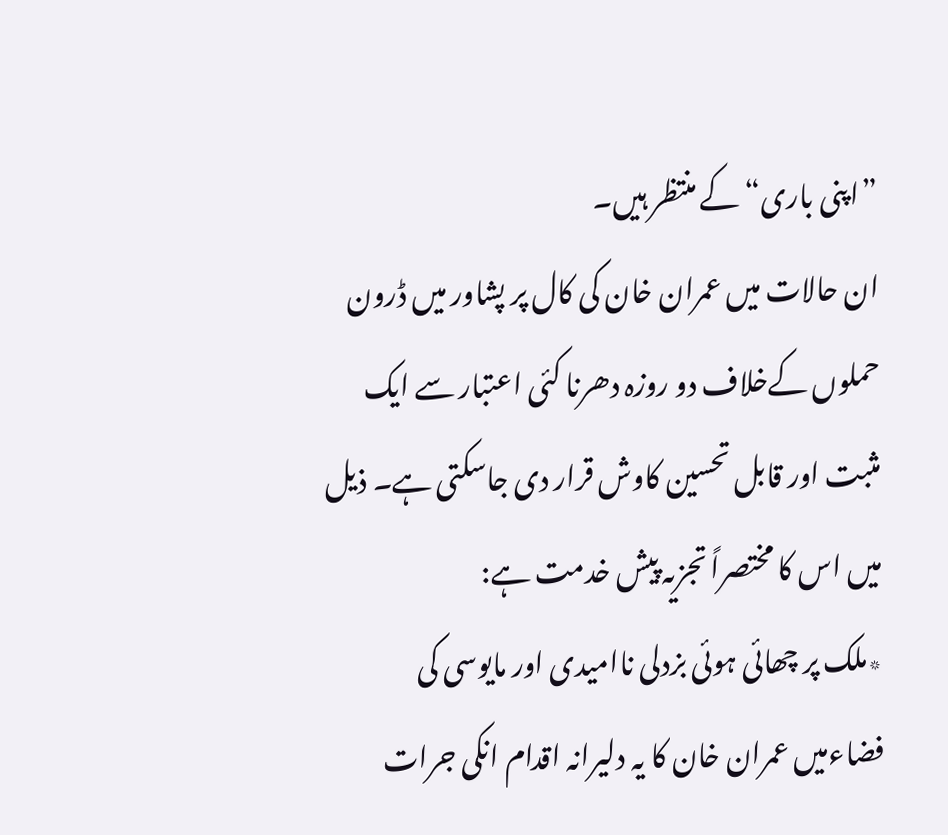”اپنی باری“ کے منتظر ہیں۔
ان حالات میں عمران خان کی کال پر پشاور میں ڈرون حملوں کےخلاف دو روزہ دھرنا کئی اعتبار سے ایک مثبت اور قابل تحسین کاوش قرار دی جاسکتی ہے۔ ذیل میں اس کا مختصراً تجزیہ پیش خدمت ہے:
٭ملک پر چھائی ہوئی بزدلی ناامیدی اور مایوسی کی فضاءمیں عمران خان کا یہ دلیرانہ اقدام انکی جرات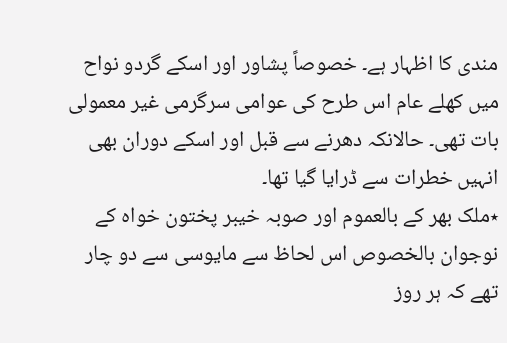مندی کا اظہار ہے۔ خصوصاً پشاور اور اسکے گردو نواح میں کھلے عام اس طرح کی عوامی سرگرمی غیر معمولی بات تھی۔ حالانکہ دھرنے سے قبل اور اسکے دوران بھی انہیں خطرات سے ڈرایا گیا تھا۔
٭ملک بھر کے بالعموم اور صوبہ خیبر پختون خواہ کے نوجوان بالخصوص اس لحاظ سے مایوسی سے دو چار تھے کہ ہر روز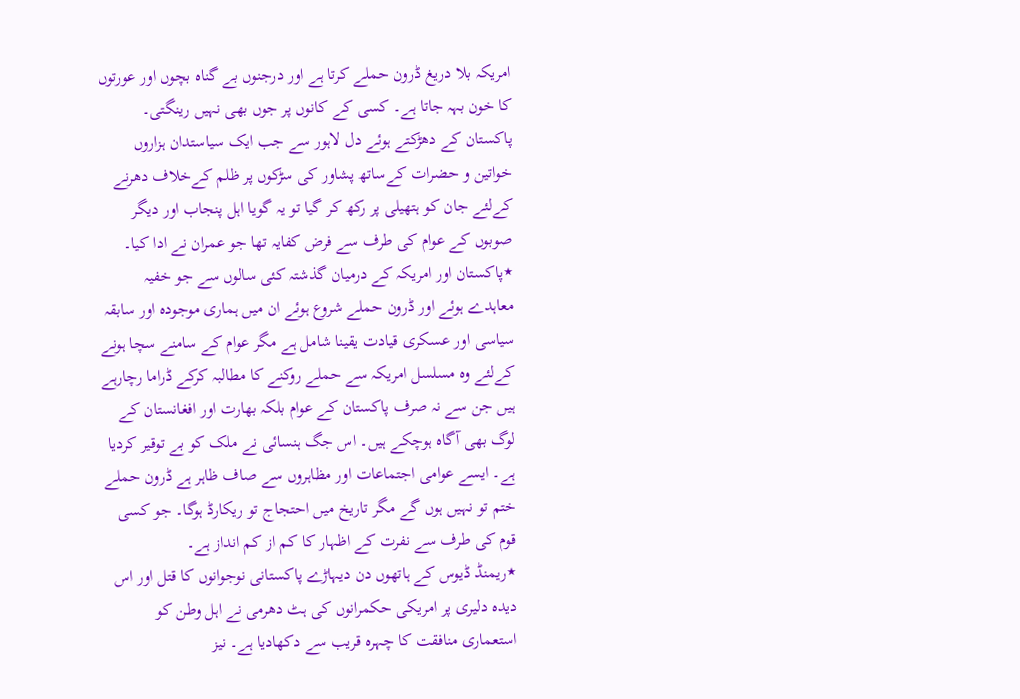امریکہ بلا دریغ ڈرون حملے کرتا ہے اور درجنوں بے گناہ بچوں اور عورتوں کا خون بہہ جاتا ہے۔ کسی کے کانوں پر جوں بھی نہیں رینگتی۔ پاکستان کے دھڑکتے ہوئے دل لاہور سے جب ایک سیاستدان ہزاروں خواتین و حضرات کےساتھ پشاور کی سڑکوں پر ظلم کےخلاف دھرنے کےلئے جان کو ہتھیلی پر رکھ کر گیا تو یہ گویا اہل پنجاب اور دیگر صوبوں کے عوام کی طرف سے فرض کفایہ تھا جو عمران نے ادا کیا۔
٭پاکستان اور امریکہ کے درمیان گذشتہ کئی سالوں سے جو خفیہ معاہدے ہوئے اور ڈرون حملے شروع ہوئے ان میں ہماری موجودہ اور سابقہ سیاسی اور عسکری قیادت یقینا شامل ہے مگر عوام کے سامنے سچا ہونے کےلئے وہ مسلسل امریکہ سے حملے روکنے کا مطالبہ کرکے ڈراما رچارہے ہیں جن سے نہ صرف پاکستان کے عوام بلکہ بھارت اور افغانستان کے لوگ بھی آگاہ ہوچکے ہیں۔ اس جگ ہنسائی نے ملک کو بے توقیر کردیا ہے۔ ایسے عوامی اجتماعات اور مظاہروں سے صاف ظاہر ہے ڈرون حملے ختم تو نہیں ہوں گے مگر تاریخ میں احتجاج تو ریکارڈ ہوگا۔ جو کسی قوم کی طرف سے نفرت کے اظہار کا کم از کم انداز ہے۔
٭ریمنڈ ڈیوس کے ہاتھوں دن دیہاڑے پاکستانی نوجوانوں کا قتل اور اس دیدہ دلیری پر امریکی حکمرانوں کی ہٹ دھرمی نے اہل وطن کو استعماری منافقت کا چہرہ قریب سے دکھادیا ہے۔ نیز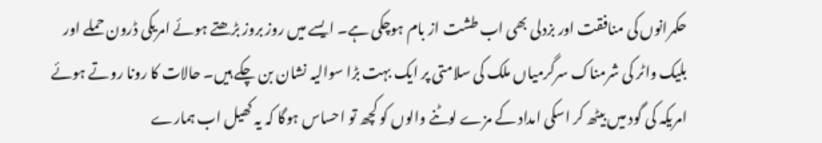حکمرانوں کی منافقت اور بزدلی بھی اب طشت از بام ہوچکی ہے۔ ایسے میں روز بروز بڑھتے ہوئے امریکی ڈرون حملے اور بلیک واٹر کی شرمناک سرگرمیاں ملک کی سلامتی پر ایک بہت بڑا سوالیہ نشان بن چکے ہیں۔ حالات کا رونا روتے ہوئے امریکہ کی گود میں بیٹھ کر اسکی امداد کے مزے لوٹنے والوں کو کچھ تو احساس ہوگا کہ یہ کھیل اب ہمارے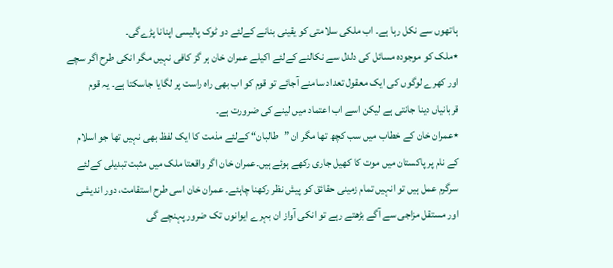ہاتھوں سے نکل رہا ہے۔ اب ملکی سلامتی کو یقینی بنانے کےلئے دو ٹوک پالیسی اپنانا پڑےگی۔
٭ملک کو موجودہ مسائل کی دلدل سے نکالنے کےلئے اکیلے عمران خان ہر گز کافی نہیں مگر انکی طرح اگر سچے اور کھرے لوگوں کی ایک معقول تعداد سامنے آجائے تو قوم کو اب بھی راہ راست پر لگایا جاسکتا ہے۔ یہ قوم قربانیاں دینا جانتی ہے لیکن اسے اب اعتماد میں لینے کی ضرورت ہے۔
٭عمران خان کے خطاب میں سب کچھ تھا مگر ان ”طالبان“ کےلئے مذمت کا ایک لفظ بھی نہیں تھا جو اسلام کے نام پر پاکستان میں موت کا کھیل جاری رکھے ہوئے ہیں۔عمران خان اگر واقعتا ملک میں مثبت تبدیلی کےلئے سرگرم عمل ہیں تو انہیں تمام زمینی حقائق کو پیش نظر رکھنا چاہئے۔ عمران خان اسی طرح استقامت، دور اندیشی اور مستقل مزاجی سے آگے بڑھتے رہے تو انکی آواز ان بہرے ایوانوں تک ضرور پہنچے گی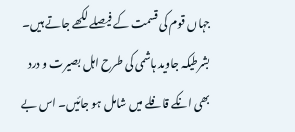جہاں قوم کی قسمت کے فیصلے لکھے جاتے ہیں۔ بشرطیکہ جاوید ہاشمی کی طرح اہل بصیرت و درد بھی انکے قافلے میں شامل ہو جائیں۔ اس بے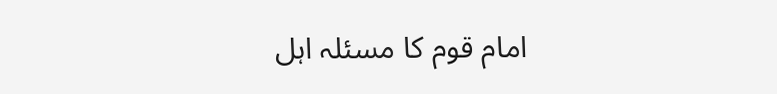امام قوم کا مسئلہ اہل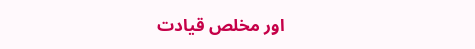اور مخلص قیادت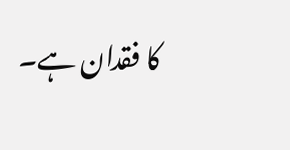کا فقدان ہے۔